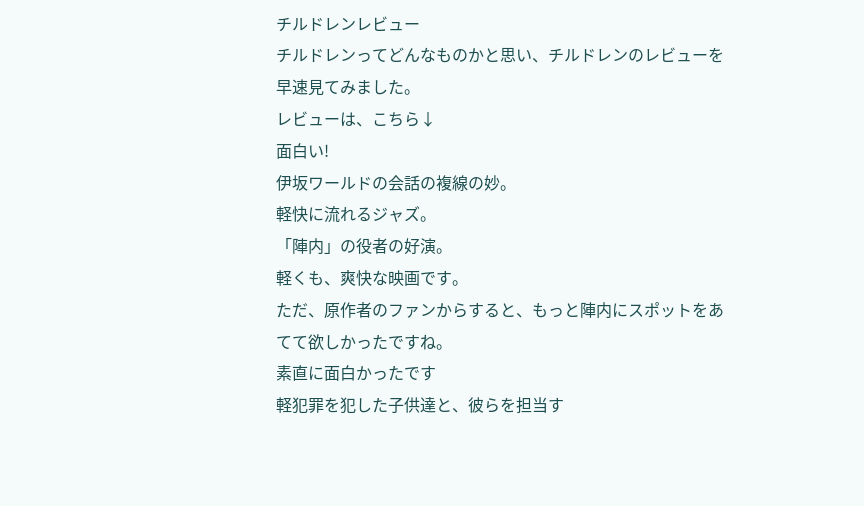チルドレンレビュー
チルドレンってどんなものかと思い、チルドレンのレビューを早速見てみました。
レビューは、こちら↓
面白い!
伊坂ワールドの会話の複線の妙。
軽快に流れるジャズ。
「陣内」の役者の好演。
軽くも、爽快な映画です。
ただ、原作者のファンからすると、もっと陣内にスポットをあてて欲しかったですね。
素直に面白かったです
軽犯罪を犯した子供達と、彼らを担当す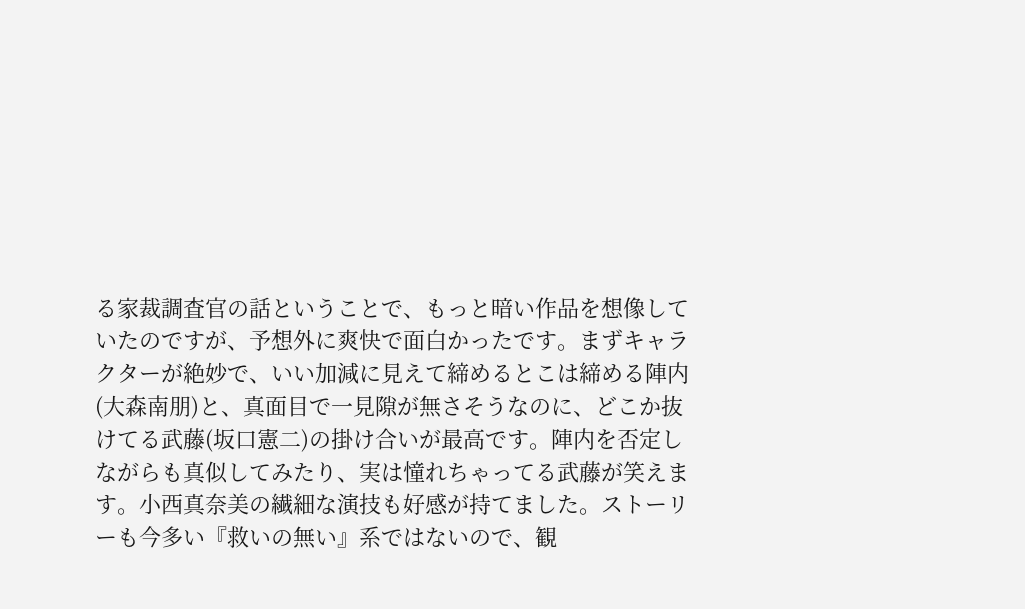る家裁調査官の話ということで、もっと暗い作品を想像していたのですが、予想外に爽快で面白かったです。まずキャラクターが絶妙で、いい加減に見えて締めるとこは締める陣内(大森南朋)と、真面目で一見隙が無さそうなのに、どこか抜けてる武藤(坂口憲二)の掛け合いが最高です。陣内を否定しながらも真似してみたり、実は憧れちゃってる武藤が笑えます。小西真奈美の繊細な演技も好感が持てました。ストーリーも今多い『救いの無い』系ではないので、観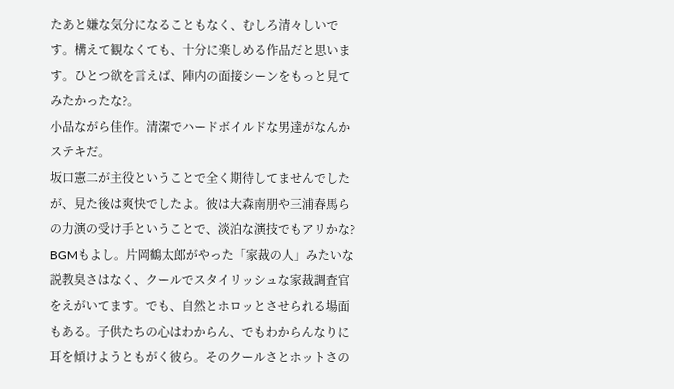たあと嫌な気分になることもなく、むしろ清々しいです。構えて観なくても、十分に楽しめる作品だと思います。ひとつ欲を言えば、陣内の面接シーンをもっと見てみたかったな?。
小品ながら佳作。清潔でハードボイルドな男達がなんかステキだ。
坂口憲二が主役ということで全く期待してませんでしたが、見た後は爽快でしたよ。彼は大森南朋や三浦春馬らの力演の受け手ということで、淡泊な演技でもアリかな?
BGMもよし。片岡鶴太郎がやった「家裁の人」みたいな説教臭さはなく、クールでスタイリッシュな家裁調査官をえがいてます。でも、自然とホロッとさせられる場面もある。子供たちの心はわからん、でもわからんなりに耳を傾けようともがく彼ら。そのクールさとホットさの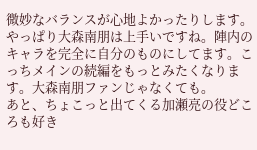微妙なバランスが心地よかったりします。
やっぱり大森南朋は上手いですね。陣内のキャラを完全に自分のものにしてます。こっちメインの続編をもっとみたくなります。大森南朋ファンじゃなくても。
あと、ちょこっと出てくる加瀬亮の役どころも好き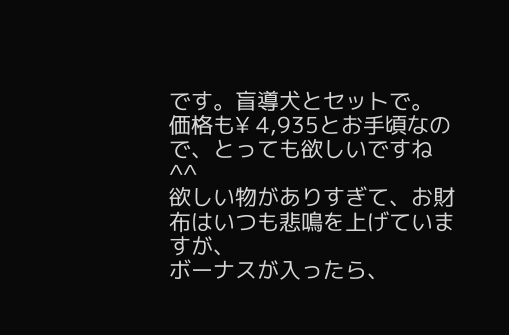です。盲導犬とセットで。
価格も¥ 4,935とお手頃なので、とっても欲しいですね^^
欲しい物がありすぎて、お財布はいつも悲鳴を上げていますが、
ボーナスが入ったら、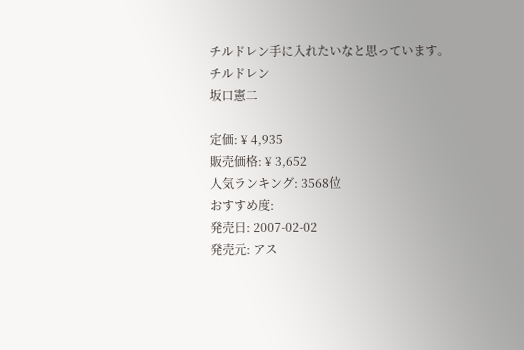チルドレン手に入れたいなと思っています。
チルドレン
坂口憲二

定価: ¥ 4,935
販売価格: ¥ 3,652
人気ランキング: 3568位
おすすめ度:
発売日: 2007-02-02
発売元: アス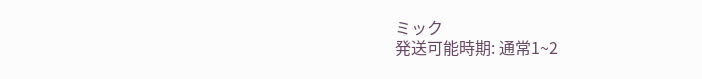ミック
発送可能時期: 通常1~2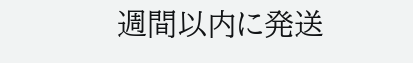週間以内に発送